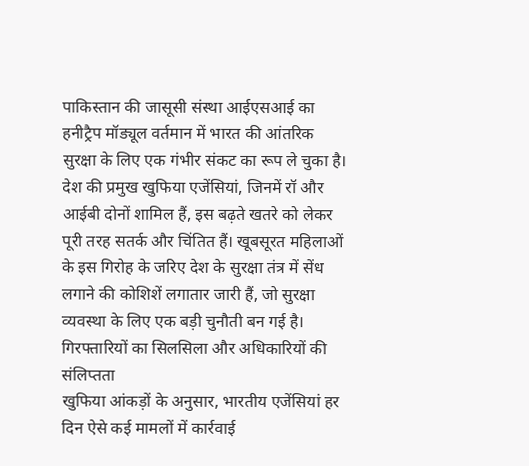पाकिस्तान की जासूसी संस्था आईएसआई का हनीट्रैप मॉड्यूल वर्तमान में भारत की आंतरिक सुरक्षा के लिए एक गंभीर संकट का रूप ले चुका है। देश की प्रमुख खुफिया एजेंसियां, जिनमें रॉ और आईबी दोनों शामिल हैं, इस बढ़ते खतरे को लेकर पूरी तरह सतर्क और चिंतित हैं। खूबसूरत महिलाओं के इस गिरोह के जरिए देश के सुरक्षा तंत्र में सेंध लगाने की कोशिशें लगातार जारी हैं, जो सुरक्षा व्यवस्था के लिए एक बड़ी चुनौती बन गई है।
गिरफ्तारियों का सिलसिला और अधिकारियों की संलिप्तता
खुफिया आंकड़ों के अनुसार, भारतीय एजेंसियां हर दिन ऐसे कई मामलों में कार्रवाई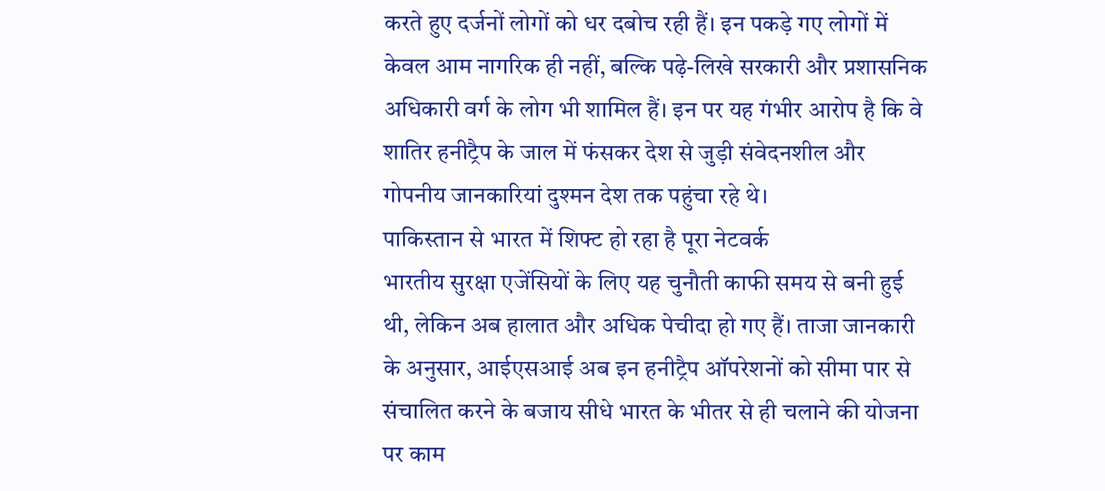करते हुए दर्जनों लोगों को धर दबोच रही हैं। इन पकड़े गए लोगों में केवल आम नागरिक ही नहीं, बल्कि पढ़े-लिखे सरकारी और प्रशासनिक अधिकारी वर्ग के लोग भी शामिल हैं। इन पर यह गंभीर आरोप है कि वे शातिर हनीट्रैप के जाल में फंसकर देश से जुड़ी संवेदनशील और गोपनीय जानकारियां दुश्मन देश तक पहुंचा रहे थे।
पाकिस्तान से भारत में शिफ्ट हो रहा है पूरा नेटवर्क
भारतीय सुरक्षा एजेंसियों के लिए यह चुनौती काफी समय से बनी हुई थी, लेकिन अब हालात और अधिक पेचीदा हो गए हैं। ताजा जानकारी के अनुसार, आईएसआई अब इन हनीट्रैप ऑपरेशनों को सीमा पार से संचालित करने के बजाय सीधे भारत के भीतर से ही चलाने की योजना पर काम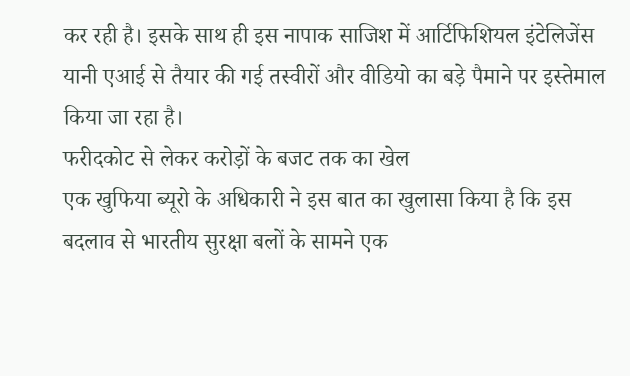कर रही है। इसके साथ ही इस नापाक साजिश में आर्टिफिशियल इंटेलिजेंस यानी एआई से तैयार की गई तस्वीरों और वीडियो का बड़े पैमाने पर इस्तेमाल किया जा रहा है।
फरीदकोट से लेकर करोड़ों के बजट तक का खेल
एक खुफिया ब्यूरो के अधिकारी ने इस बात का खुलासा किया है कि इस बदलाव से भारतीय सुरक्षा बलों के सामने एक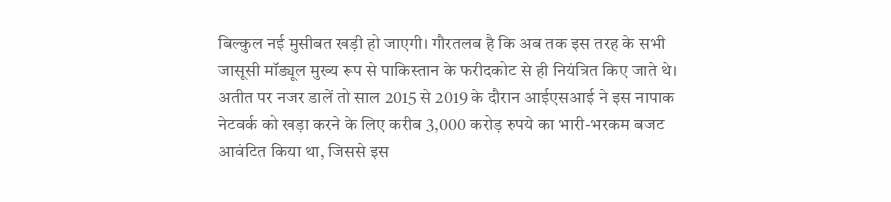बिल्कुल नई मुसीबत खड़ी हो जाएगी। गौरतलब है कि अब तक इस तरह के सभी जासूसी मॉड्यूल मुख्य रूप से पाकिस्तान के फरीदकोट से ही नियंत्रित किए जाते थे। अतीत पर नजर डालें तो साल 2015 से 2019 के दौरान आईएसआई ने इस नापाक नेटवर्क को खड़ा करने के लिए करीब 3,000 करोड़ रुपये का भारी-भरकम बजट आवंटित किया था, जिससे इस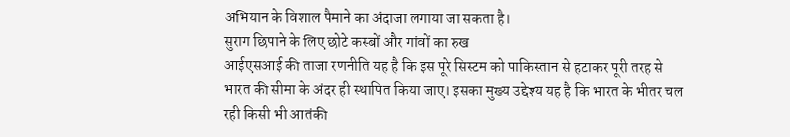अभियान के विशाल पैमाने का अंदाजा लगाया जा सकता है।
सुराग छिपाने के लिए छोटे कस्बों और गांवों का रुख
आईएसआई की ताजा रणनीति यह है कि इस पूरे सिस्टम को पाकिस्तान से हटाकर पूरी तरह से भारत की सीमा के अंदर ही स्थापित किया जाए। इसका मुख्य उद्देश्य यह है कि भारत के भीतर चल रही किसी भी आतंकी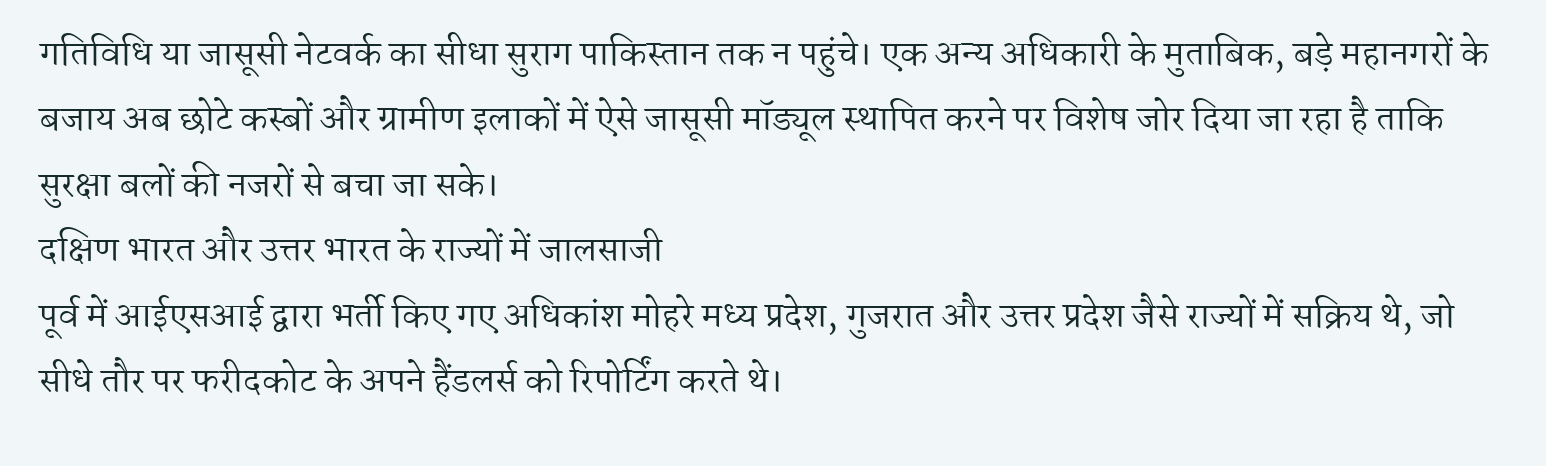गतिविधि या जासूसी नेटवर्क का सीधा सुराग पाकिस्तान तक न पहुंचे। एक अन्य अधिकारी के मुताबिक, बड़े महानगरों के बजाय अब छोटे कस्बों और ग्रामीण इलाकों में ऐसे जासूसी मॉड्यूल स्थापित करने पर विशेष जोर दिया जा रहा है ताकि सुरक्षा बलों की नजरों से बचा जा सके।
दक्षिण भारत और उत्तर भारत के राज्यों में जालसाजी
पूर्व में आईएसआई द्वारा भर्ती किए गए अधिकांश मोहरे मध्य प्रदेश, गुजरात और उत्तर प्रदेश जैसे राज्यों में सक्रिय थे, जो सीधे तौर पर फरीदकोट के अपने हैंडलर्स को रिपोर्टिंग करते थे।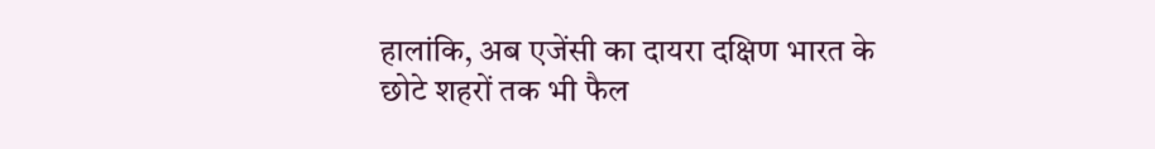हालांकि, अब एजेंसी का दायरा दक्षिण भारत के छोटे शहरों तक भी फैल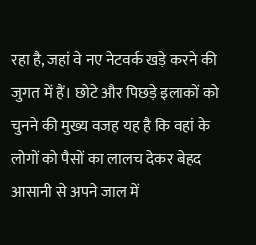रहा है, जहां वे नए नेटवर्क खड़े करने की जुगत में हैं। छोटे और पिछड़े इलाकों को चुनने की मुख्य वजह यह है कि वहां के लोगों को पैसों का लालच देकर बेहद आसानी से अपने जाल में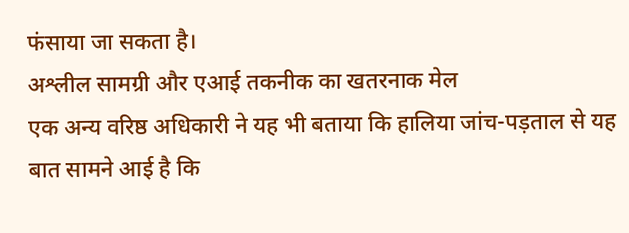फंसाया जा सकता है।
अश्लील सामग्री और एआई तकनीक का खतरनाक मेल
एक अन्य वरिष्ठ अधिकारी ने यह भी बताया कि हालिया जांच-पड़ताल से यह बात सामने आई है कि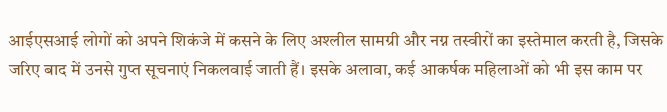आईएसआई लोगों को अपने शिकंजे में कसने के लिए अश्लील सामग्री और नग्न तस्वीरों का इस्तेमाल करती है, जिसके जरिए बाद में उनसे गुप्त सूचनाएं निकलवाई जाती हैं। इसके अलावा, कई आकर्षक महिलाओं को भी इस काम पर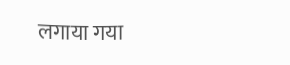लगाया गया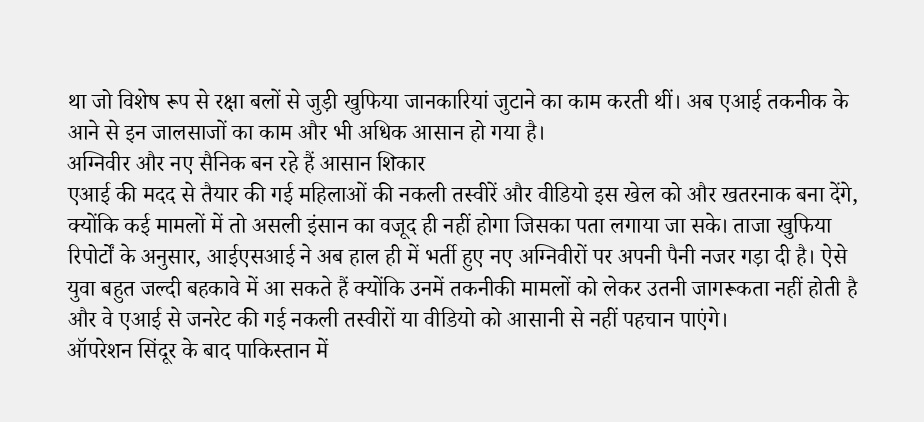था जो विशेष रूप से रक्षा बलों से जुड़ी खुफिया जानकारियां जुटाने का काम करती थीं। अब एआई तकनीक के आने से इन जालसाजों का काम और भी अधिक आसान हो गया है।
अग्निवीर और नए सैनिक बन रहे हैं आसान शिकार
एआई की मदद से तैयार की गई महिलाओं की नकली तस्वीरें और वीडियो इस खेल को और खतरनाक बना देंगे, क्योंकि कई मामलों में तो असली इंसान का वजूद ही नहीं होगा जिसका पता लगाया जा सके। ताजा खुफिया रिपोर्टों के अनुसार, आईएसआई ने अब हाल ही में भर्ती हुए नए अग्निवीरों पर अपनी पैनी नजर गड़ा दी है। ऐसे युवा बहुत जल्दी बहकावे में आ सकते हैं क्योंकि उनमें तकनीकी मामलों को लेकर उतनी जागरूकता नहीं होती है और वे एआई से जनरेट की गई नकली तस्वीरों या वीडियो को आसानी से नहीं पहचान पाएंगे।
ऑपरेशन सिंदूर के बाद पाकिस्तान में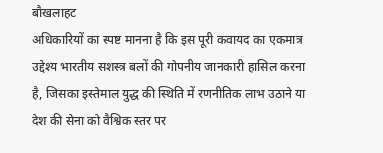बौखलाहट
अधिकारियों का स्पष्ट मानना है कि इस पूरी कवायद का एकमात्र उद्देश्य भारतीय सशस्त्र बलों की गोपनीय जानकारी हासिल करना है, जिसका इस्तेमाल युद्ध की स्थिति में रणनीतिक लाभ उठाने या देश की सेना को वैश्विक स्तर पर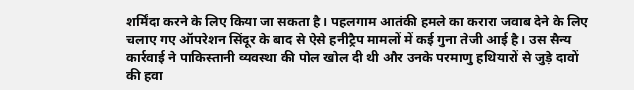शर्मिंदा करने के लिए किया जा सकता है। पहलगाम आतंकी हमले का करारा जवाब देने के लिए चलाए गए ऑपरेशन सिंदूर के बाद से ऐसे हनीट्रैप मामलों में कई गुना तेजी आई है। उस सैन्य कार्रवाई ने पाकिस्तानी व्यवस्था की पोल खोल दी थी और उनके परमाणु हथियारों से जुड़े दावों की हवा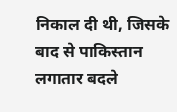निकाल दी थी, जिसके बाद से पाकिस्तान लगातार बदले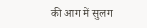की आग में सुलग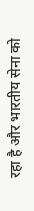रहा है और भारतीय सेना को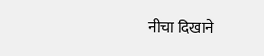नीचा दिखाने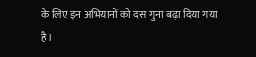के लिए इन अभियानों को दस गुना बढ़ा दिया गया है।